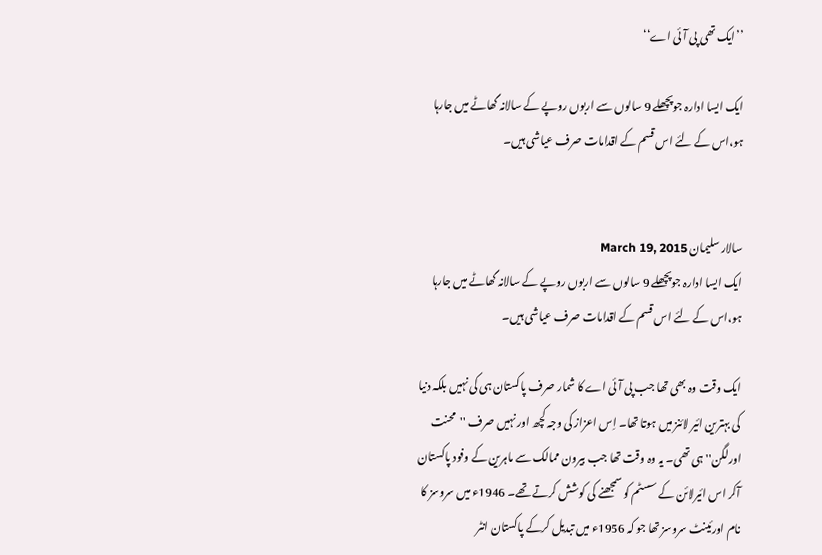’’ایک تھی پی آئی اے‘‘

ایک ایسا ادارہ جوپچھلے 9 سالوں سے اربوں روپے کے سالانہ گھاٹے میں جارہا ہو،اس کے لئے اس قسم کے اقدامات صرف عیاشی ہیں۔


سالار سلیمان March 19, 2015
ایک ایسا ادارہ جوپچھلے 9 سالوں سے اربوں روپے کے سالانہ گھاٹے میں جارہا ہو،اس کے لئے اس قسم کے اقدامات صرف عیاشی ہیں۔

ایک وقت وہ بھی تھا جب پی آئی اے کا شمار صرف پاکستان ہی کی نہیں بلکہ دنیا کی بہترین ائیر لائنز میں ہوتا تھا۔ اِس اعزاز کی وجہ کچھ اور نہیں صرف ''محنت اورلگن'' ہی تھی۔ یہ وہ وقت تھا جب بیرون ممالک سے ماہرین کے وفود پاکستان آکر اس ائیرلائن کے سسٹم کو سمجھنے کی کوشش کرتے تھے۔ 1946ء میں سروسز کا نام اورئینٹ سروسز تھا جو کہ 1956ء میں تبدیل کرکے پاکستان انٹر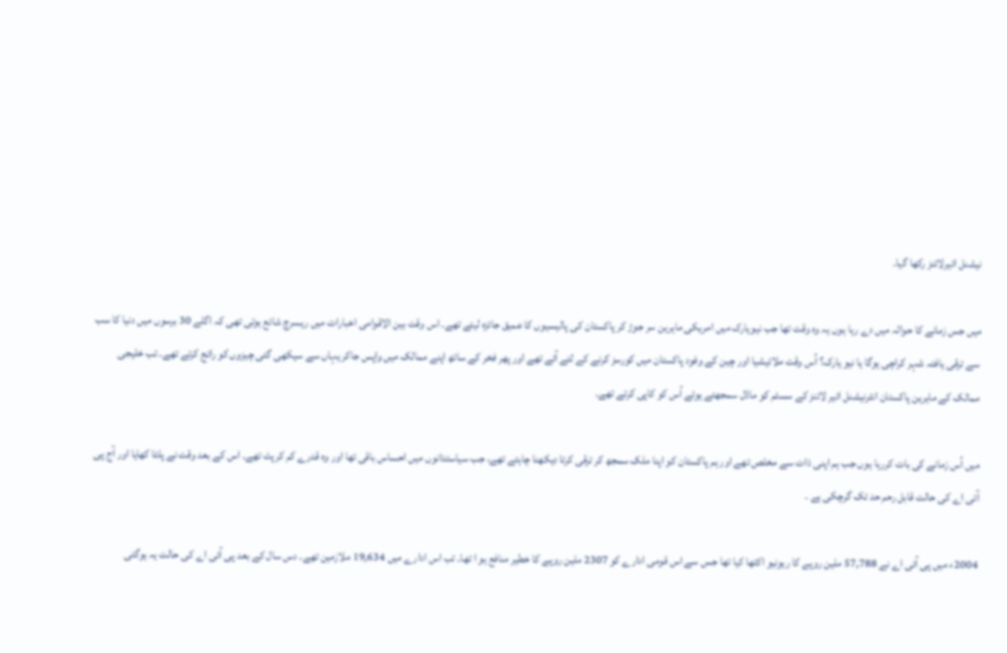نیشنل ائیرلائنز رکھا گیا۔

میں جس زمانے کا حوالہ میں دے رہا ہوں یہ وہ وقت تھا جب نیویارک میں امریکی ماہرین سر جوڑ کر پاکستان کی پالیسیوں کا عمیق جائزہ لیتے تھے۔ اس وقت بین الاقوامی اخبارات میں ریسرچ شائع ہوتی تھی کہ اگلے 30 برسوں میں دنیا کا سب سے ترقی یافتہ شہر کراچی ہوگا یا نیو یارک؟ اُس وقت ملائیشیا اور چین کے وفود پاکستان میں کورسز کرنے کے لئے آتے تھے اور پھر فخر کے ساتھ اپنے ممالک میں واپس جاکر یہاں سے سیکھی گئی چیزوں کو رائج کرتے تھے۔ تب خلیجی ممالک کے ماہرین پاکستان انٹرنیشنل ائیر لائنز کے سسٹم کو ماڈل سمجھتے یوئے اُس کو کاپی کرتے تھے۔

میں اُس زمانے کی بات کررہا ہوں جب ہم اپنی ذات سے مخلص تھے اور ہم پاکستان کو اپنا ملک سمجھ کر ترقی کرتا دیکھنا چاہتے تھے، جب سیاستدانوں میں احساس باقی تھا اور وہ قدرے کم کرپٹ تھے۔ اس کے بعد وقت نے پلٹا کھایا اور آج پی آئی اے کی حالت قابل رحم حد تک گرچکی ہے ۔

2004ء میں پی آئی اے نے 57,788 ملین روپے کا ریونیو اکٹھا کیا تھا جس سے اس قومی ادارے کو 2307 ملین روپے کا خطیر منافع ہو ا تھا۔ تب اس ادارے میں 19,634 ملازمین تھے۔ دس سال کے بعد پی آئی اے کی حالت یہ ہوگئی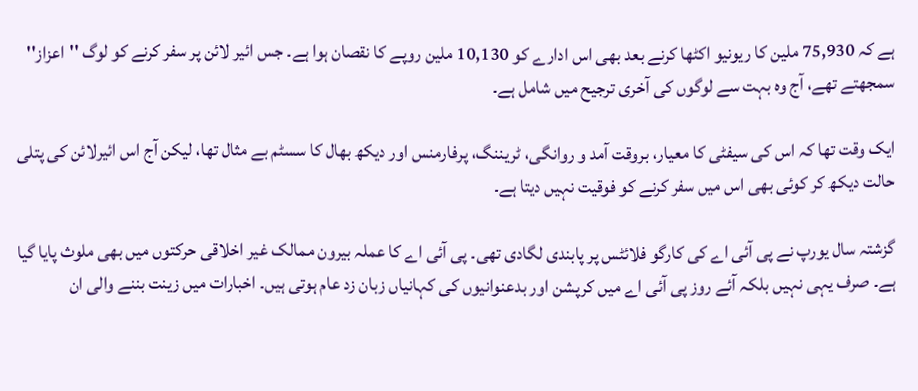ہے کہ 75,930 ملین کا ریونیو اکٹھا کرنے بعد بھی اس ادارے کو 10,130 ملین روپے کا نقصان ہوا ہے۔ جس ائیر لائن پر سفر کرنے کو لوگ ''اعزاز'' سمجھتے تھے، آج وہ بہت سے لوگوں کی آخری ترجیح میں شامل ہے۔

ایک وقت تھا کہ اس کی سیفٹی کا معیار، بروقت آمد و روانگی، ٹریننگ، پرفارمنس اور دیکھ بھال کا سسٹم بے مثال تھا، لیکن آج اس ائیرلائن کی پتلی حالت دیکھ کر کوئی بھی اس میں سفر کرنے کو فوقیت نہیں دیتا ہے۔

گزشتہ سال یورپ نے پی آئی اے کی کارگو فلائٹس پر پابندی لگادی تھی۔ پی آئی اے کا عملہ بیرون ممالک غیر اخلاقی حرکتوں میں بھی ملوث پایا گیا ہے۔ صرف یہی نہیں بلکہ آئے روز پی آئی اے میں کرپشن اور بدعنوانیوں کی کہانیاں زبان زد عام ہوتی ہیں۔ اخبارات میں زینت بننے والی ان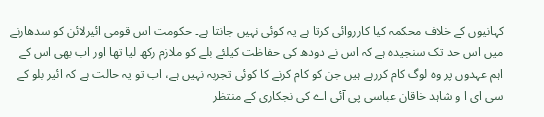کہانیوں کے خلاف محکمہ کیا کارروائی کرتا ہے یہ کوئی نہیں جانتا ہے۔ حکومت اس قومی ائیرلائن کو سدھارنے میں اس حد تک سنجیدہ ہے کہ اس نے دودھ کی حفاظت کیلئے بلے کو ملازم رکھ لیا تھا اور اب بھی اس کے اہم عہدوں پر وہ لوگ کام کررہے ہیں جن کو کام کرنے کا کوئی تجربہ نہیں ہے، اب تو یہ حالت ہے کہ ائیر بلو کے سی ای ا و شاہد خاقان عباسی پی آئی اے کی نجکاری کے منتظر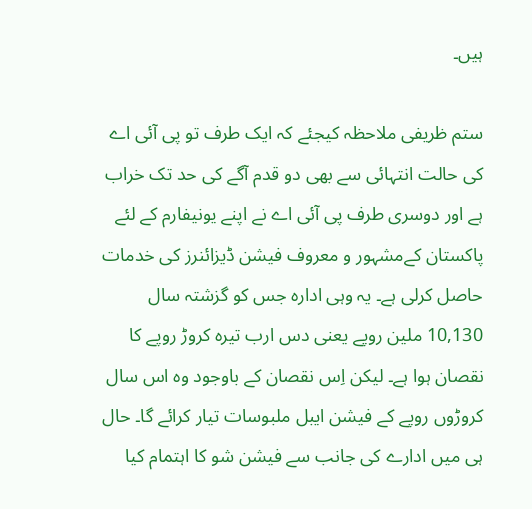ہیں۔

ستم ظریفی ملاحظہ کیجئے کہ ایک طرف تو پی آئی اے کی حالت انتہائی سے بھی دو قدم آگے کی حد تک خراب ہے اور دوسری طرف پی آئی اے نے اپنے یونیفارم کے لئے پاکستان کےمشہور و معروف فیشن ڈیزائنرز کی خدمات حاصل کرلی ہے۔ یہ وہی ادارہ جس کو گزشتہ سال 10,130 ملین روپے یعنی دس ارب تیرہ کروڑ روپے کا نقصان ہوا ہے۔ لیکن اِس نقصان کے باوجود وہ اس سال کروڑوں روپے کے فیشن ایبل ملبوسات تیار کرائے گا۔ حال ہی میں ادارے کی جانب سے فیشن شو کا اہتمام کیا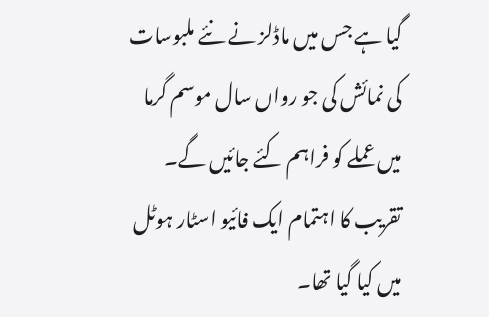گیا ہے جس میں ماڈلز نے نئے ملبوسات کی نمائش کی جو رواں سال موسم گرما میں عملے کو فراہم کئے جائیں گے۔ تقریب کا اہتمام ایک فائیو اسٹار ہوٹل میں کیا گیا تھا۔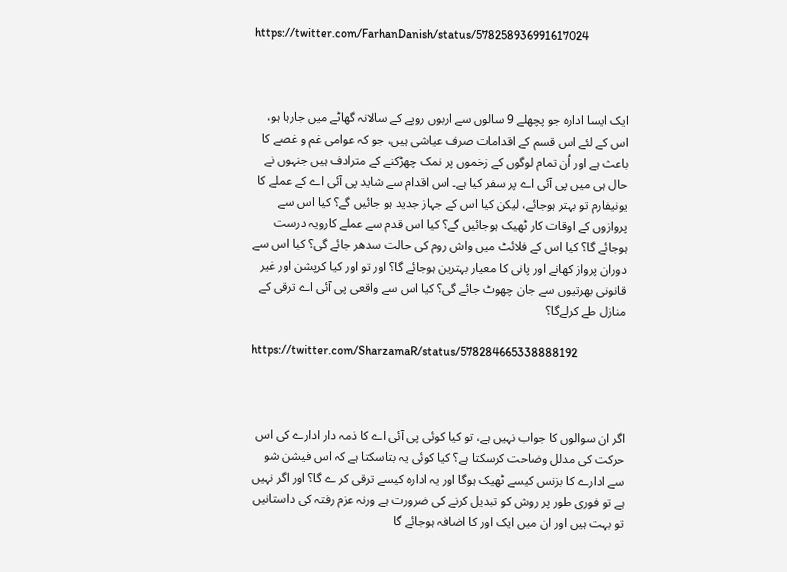https://twitter.com/FarhanDanish/status/578258936991617024



ایک ایسا ادارہ جو پچھلے 9 سالوں سے اربوں روپے کے سالانہ گھاٹے میں جارہا ہو، اس کے لئے اس قسم کے اقدامات صرف عیاشی ہیں، جو کہ عوامی غم و غصے کا باعث ہے اور اُن تمام لوگوں کے زخموں پر نمک چھڑکنے کے مترادف ہیں جنہوں نے حال ہی میں پی آئی اے پر سفر کیا ہے۔ اس اقدام سے شاید پی آئی اے کے عملے کا یونیفارم تو بہتر ہوجائے، لیکن کیا اس کے جہاز جدید ہو جائیں گے؟ کیا اس سے پروازوں کے اوقات کار ٹھیک ہوجائیں گے؟ کیا اس قدم سے عملے کارویہ درست ہوجائے گا؟ کیا اس کے فلائٹ میں واش روم کی حالت سدھر جائے گی؟ کیا اس سے دوران پرواز کھانے اور پانی کا معیار بہترین ہوجائے گا؟ اور تو اور کیا کرپشن اور غیر قانونی بھرتیوں سے جان چھوٹ جائے گی؟ کیا اس سے واقعی پی آئی اے ترقی کے منازل طے کرلےگا؟

https://twitter.com/SharzamaR/status/578284665338888192



اگر ان سوالوں کا جواب نہیں ہے، تو کیا کوئی پی آئی اے کا ذمہ دار ادارے کی اس حرکت کی مدلل وضاحت کرسکتا ہے؟ کیا کوئی یہ بتاسکتا ہے کہ اس فیشن شو سے ادارے کا بزنس کیسے ٹھیک ہوگا اور یہ ادارہ کیسے ترقی کر ے گا؟ اور اگر نہیں ہے تو فوری طور پر روش کو تبدیل کرنے کی ضرورت ہے ورنہ عزم رفتہ کی داستانیں تو بہت ہیں اور ان میں ایک اور کا اضافہ ہوجائے گا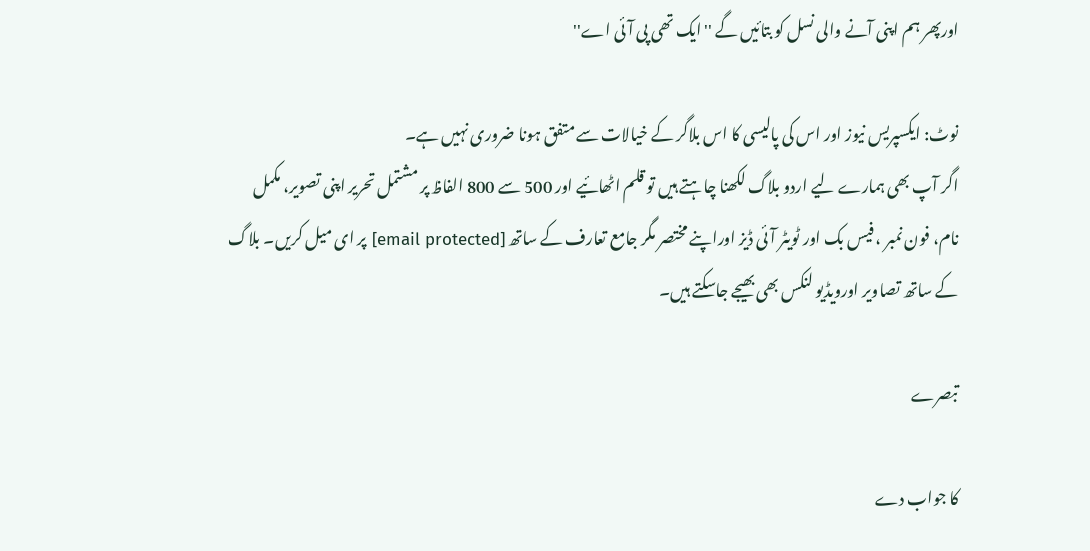اورپھر ہم اپنی آنے والی نسل کو بتائیں گے ''ایک تھی پی آئی اے''

نوٹ: ایکسپریس نیوز اور اس کی پالیسی کا اس بلاگر کے خیالات سے متفق ہونا ضروری نہیں ہے۔
اگر آپ بھی ہمارے لیے اردو بلاگ لکھنا چاہتے ہیں تو قلم اٹھائیے اور 500 سے 800 الفاظ پر مشتمل تحریر اپنی تصویر، مکمل نام، فون نمبر ، فیس بک اور ٹویٹر آئی ڈیز اوراپنے مختصر مگر جامع تعارف کے ساتھ [email protected] پر ای میل کریں۔ بلاگ کے ساتھ تصاویر اورویڈیو لنکس بھی بھیجے جاسکتے ہیں۔

تبصرے

کا جواب دے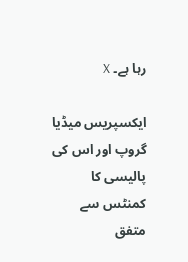رہا ہے۔ X

ایکسپریس میڈیا گروپ اور اس کی پالیسی کا کمنٹس سے متفق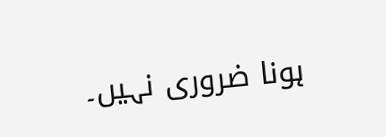ہونا ضروری نہیں۔